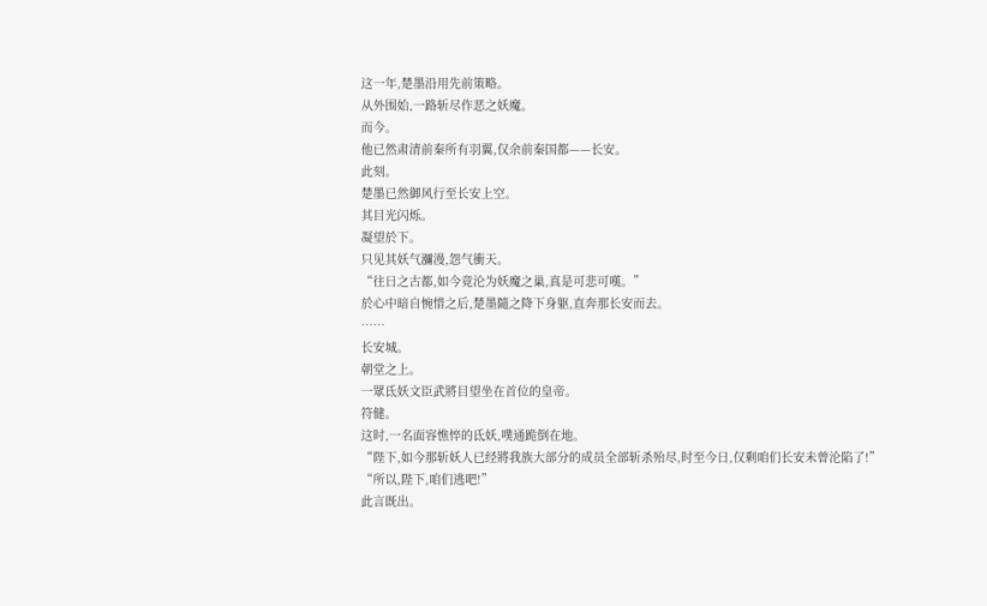这一年,楚墨沿用先前策略。
从外围始,一路斩尽作恶之妖魔。
而今。
他已然肃清前秦所有羽翼,仅余前秦国都——长安。
此刻。
楚墨已然御风行至长安上空。
其目光闪烁。
凝望於下。
只见其妖气瀰漫,怨气衝天。
“往日之古都,如今竟沦为妖魔之巢,真是可悲可嘆。”
於心中暗自惋惜之后,楚墨隨之降下身躯,直奔那长安而去。
……
长安城。
朝堂之上。
一眾氐妖文臣武將目望坐在首位的皇帝。
符健。
这时,一名面容憔悴的氐妖,噗通跪倒在地。
“陛下,如今那斩妖人已经將我族大部分的成员全部斩杀殆尽,时至今日,仅剩咱们长安未曾沦陷了!”
“所以,陛下,咱们逃吧!”
此言既出。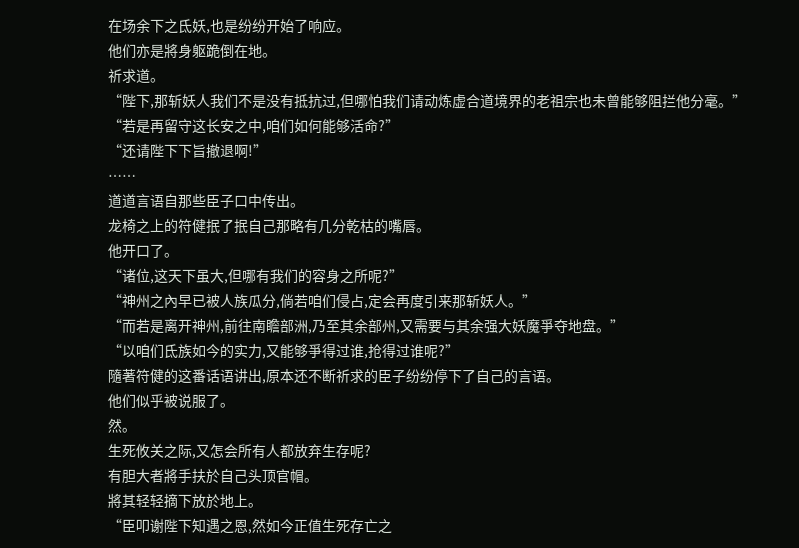在场余下之氐妖,也是纷纷开始了响应。
他们亦是將身躯跪倒在地。
祈求道。
“陛下,那斩妖人我们不是没有抵抗过,但哪怕我们请动炼虚合道境界的老祖宗也未曾能够阻拦他分毫。”
“若是再留守这长安之中,咱们如何能够活命?”
“还请陛下下旨撤退啊!”
……
道道言语自那些臣子口中传出。
龙椅之上的符健抿了抿自己那略有几分乾枯的嘴唇。
他开口了。
“诸位,这天下虽大,但哪有我们的容身之所呢?”
“神州之內早已被人族瓜分,倘若咱们侵占,定会再度引来那斩妖人。”
“而若是离开神州,前往南瞻部洲,乃至其余部州,又需要与其余强大妖魔爭夺地盘。”
“以咱们氐族如今的实力,又能够爭得过谁,抢得过谁呢?”
隨著符健的这番话语讲出,原本还不断祈求的臣子纷纷停下了自己的言语。
他们似乎被说服了。
然。
生死攸关之际,又怎会所有人都放弃生存呢?
有胆大者將手扶於自己头顶官帽。
將其轻轻摘下放於地上。
“臣叩谢陛下知遇之恩,然如今正值生死存亡之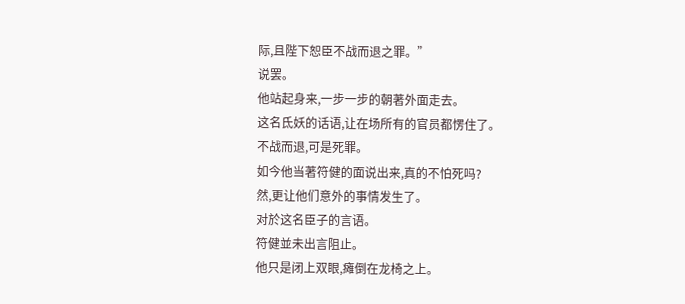际,且陛下恕臣不战而退之罪。”
说罢。
他站起身来,一步一步的朝著外面走去。
这名氐妖的话语,让在场所有的官员都愣住了。
不战而退,可是死罪。
如今他当著符健的面说出来,真的不怕死吗?
然,更让他们意外的事情发生了。
对於这名臣子的言语。
符健並未出言阻止。
他只是闭上双眼,瘫倒在龙椅之上。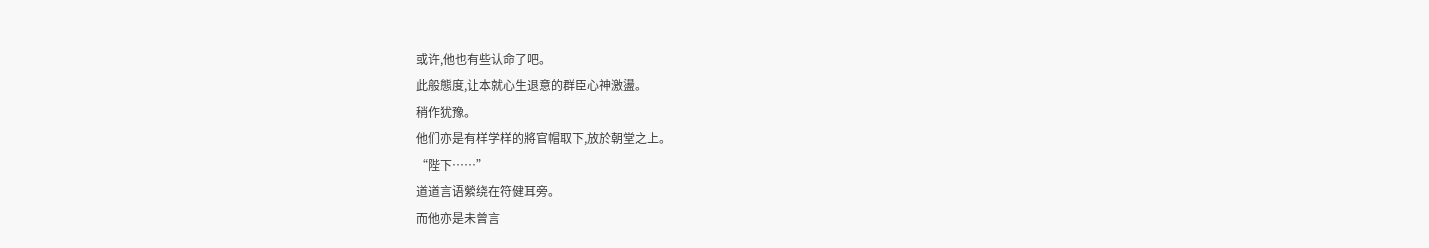或许,他也有些认命了吧。
此般態度,让本就心生退意的群臣心神激盪。
稍作犹豫。
他们亦是有样学样的將官帽取下,放於朝堂之上。
“陛下……”
道道言语縈绕在符健耳旁。
而他亦是未曾言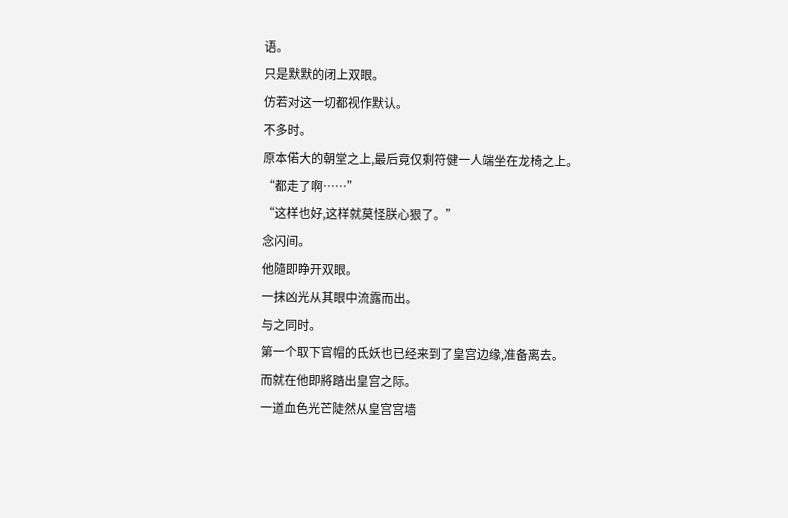语。
只是默默的闭上双眼。
仿若对这一切都视作默认。
不多时。
原本偌大的朝堂之上,最后竟仅剩符健一人端坐在龙椅之上。
“都走了啊……”
“这样也好,这样就莫怪朕心狠了。”
念闪间。
他隨即睁开双眼。
一抹凶光从其眼中流露而出。
与之同时。
第一个取下官帽的氐妖也已经来到了皇宫边缘,准备离去。
而就在他即將踏出皇宫之际。
一道血色光芒陡然从皇宫宫墙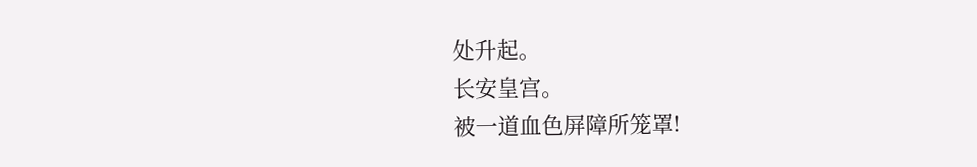处升起。
长安皇宫。
被一道血色屏障所笼罩!